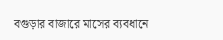বগুড়ার বাজারে মাসের ব্যবধানে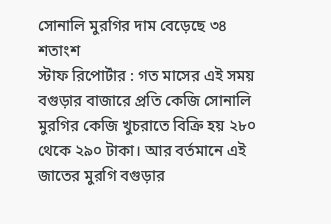সোনালি মুরগির দাম বেড়েছে ৩৪ শতাংশ
স্টাফ রিপোর্টার : গত মাসের এই সময় বগুড়ার বাজারে প্রতি কেজি সোনালি মুরগির কেজি খুচরাতে বিক্রি হয় ২৮০ থেকে ২৯০ টাকা। আর বর্তমানে এই জাতের মুরগি বগুড়ার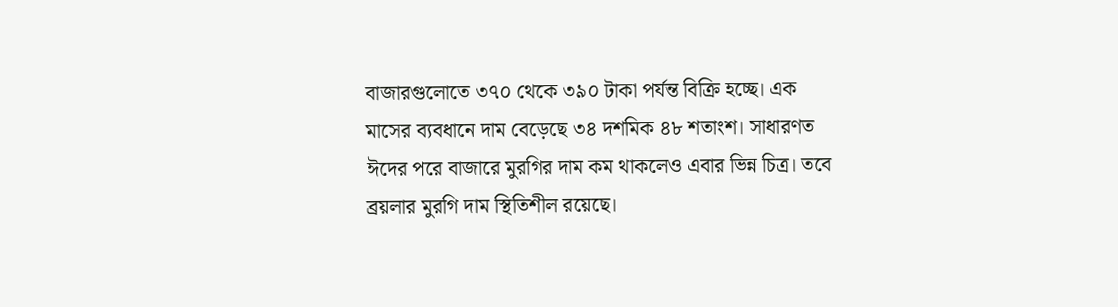বাজারগুলোতে ৩৭০ থেকে ৩৯০ টাকা পর্যন্ত বিক্রি হচ্ছে। এক মাসের ব্যবধানে দাম বেড়েছে ৩৪ দশমিক ৪৮ শতাংশ। সাধারণত ঈদের পরে বাজারে মুরগির দাম কম থাকলেও এবার ভিন্ন চিত্র। তবে ব্রয়লার মুরগি দাম স্থিতিশীল রয়েছে।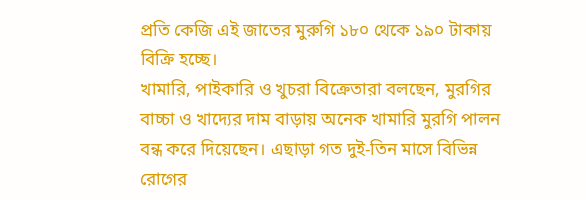প্রতি কেজি এই জাতের মুরুগি ১৮০ থেকে ১৯০ টাকায় বিক্রি হচ্ছে।
খামারি, পাইকারি ও খুচরা বিক্রেতারা বলছেন, মুরগির বাচ্চা ও খাদ্যের দাম বাড়ায় অনেক খামারি মুরগি পালন বন্ধ করে দিয়েছেন। এছাড়া গত দুই-তিন মাসে বিভিন্ন রোগের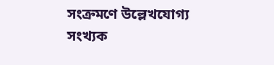সংক্রমণে উল্লেখযোগ্য সংখ্যক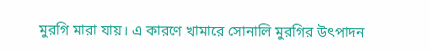মুরগি মারা যায়। এ কারণে খামারে সোনালি মুরগির উৎপাদন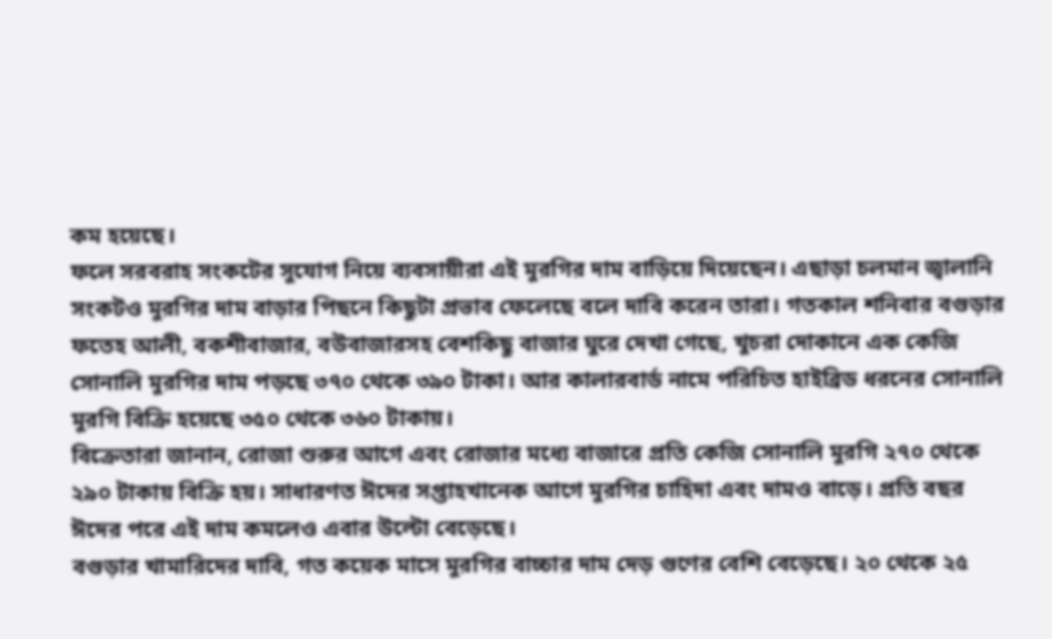কম হয়েছে।
ফলে সরবরাহ সংকটের সুযোগ নিয়ে ব্যবসায়ীরা এই মুরগির দাম বাড়িয়ে দিয়েছেন। এছাড়া চলমান জ্বালানি সংকটও মুরগির দাম বাড়ার পিছনে কিছুটা প্রভাব ফেলেছে বলে দাবি করেন তারা। গতকাল শনিবার বগুড়ার ফতেহ আলী, বকশীবাজার, বউবাজারসহ বেশকিছু বাজার ঘুরে দেখা গেছে, খুচরা দোকানে এক কেজি সোনালি মুরগির দাম পড়ছে ৩৭০ থেকে ৩৯০ টাকা। আর কালারবার্ড নামে পরিচিত হাইব্রিড ধরনের সোনালি মুরগি বিক্রি হয়েছে ৩৫০ থেকে ৩৬০ টাকায়।
বিক্রেতারা জানান, রোজা শুরুর আগে এবং রোজার মধ্যে বাজারে প্রতি কেজি সোনালি মুরগি ২৭০ থেকে ২৯০ টাকায় বিক্রি হয়। সাধারণত ঈদের সপ্তাহখানেক আগে মুরগির চাহিদা এবং দামও বাড়ে। প্রতি বছর ঈদের পরে এই দাম কমলেও এবার উল্টো বেড়েছে।
বগুড়ার খামারিদের দাবি, গত কয়েক মাসে মুরগির বাচ্চার দাম দেড় গুণের বেশি বেড়েছে। ২০ থেকে ২৫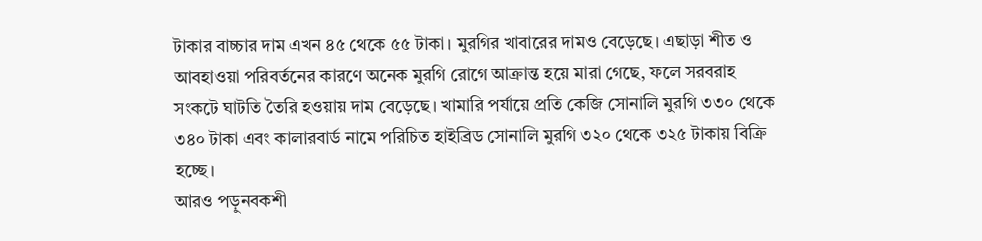টাকার বাচ্চার দাম এখন ৪৫ থেকে ৫৫ টাকা। মুরগির খাবারের দামও বেড়েছে। এছাড়া শীত ও আবহাওয়া পরিবর্তনের কারণে অনেক মুরগি রোগে আক্রান্ত হয়ে মারা গেছে, ফলে সরবরাহ সংকটে ঘাটতি তৈরি হওয়ায় দাম বেড়েছে। খামারি পর্যায়ে প্রতি কেজি সোনালি মুরগি ৩৩০ থেকে ৩৪০ টাকা এবং কালারবার্ড নামে পরিচিত হাইব্রিড সোনালি মুরগি ৩২০ থেকে ৩২৫ টাকায় বিক্রি হচ্ছে।
আরও পড়ুনবকশী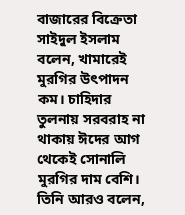বাজারের বিক্রেতা সাইদুল ইসলাম বলেন, খামারেই মুরগির উৎপাদন কম। চাহিদার তুলনায় সরবরাহ না থাকায় ঈদের আগ থেকেই সোনালি মুরগির দাম বেশি। তিনি আরও বলেন,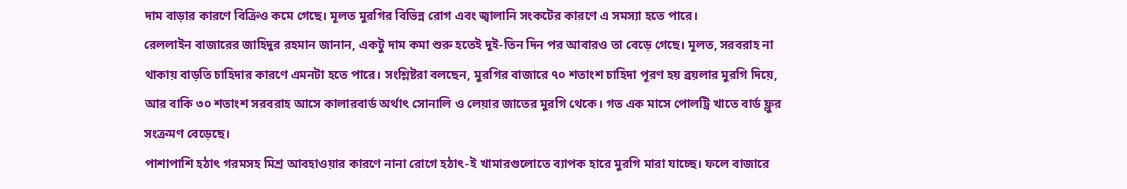দাম বাড়ার কারণে বিক্রিও কমে গেছে। মূলত মুরগির বিভিন্ন রোগ এবং জ্বালানি সংকটের কারণে এ সমস্যা হতে পারে।
রেললাইন বাজারের জাহিদুর রহমান জানান, একটু দাম কমা শুরু হতেই দুই-তিন দিন পর আবারও তা বেড়ে গেছে। মূলত, সরবরাহ না থাকায় বাড়তি চাহিদার কারণে এমনটা হতে পারে। সংশ্লিষ্টরা বলছেন, মুরগির বাজারে ৭০ শতাংশ চাহিদা পূরণ হয় ব্রয়লার মুরগি দিয়ে, আর বাকি ৩০ শতাংশ সরবরাহ আসে কালারবার্ড অর্থাৎ সোনালি ও লেয়ার জাতের মুরগি থেকে। গত এক মাসে পোলট্রি খাতে বার্ড ফ্লুর সংক্রমণ বেড়েছে।
পাশাপাশি হঠাৎ গরমসহ মিশ্র আবহাওয়ার কারণে নানা রোগে হঠাৎ-ই খামারগুলোতে ব্যাপক হারে মুরগি মারা যাচ্ছে। ফলে বাজারে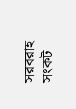সরবরাহ সংকট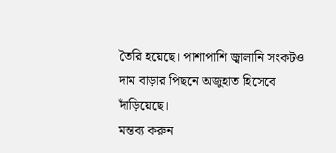তৈরি হয়েছে। পাশাপাশি জ্বালানি সংকটও দাম বাড়ার পিছনে অজুহাত হিসেবে দাঁড়িয়েছে।
মন্তব্য করুন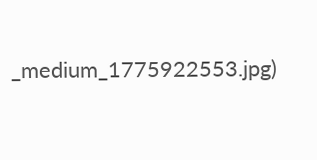_medium_1775922553.jpg)